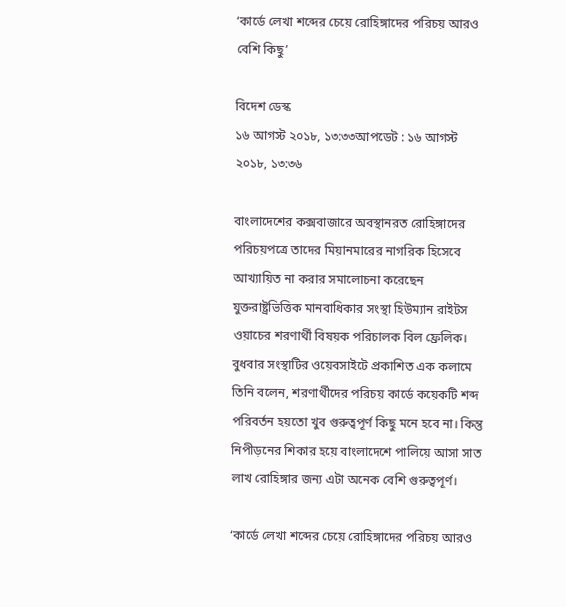‘কার্ডে লেখা শব্দের চেয়ে রোহিঙ্গাদের পরিচয় আরও বেশি কিছু’

বিদেশ ডেস্ক
১৬ আগস্ট ২০১৮, ১৩:৩৩আপডেট : ১৬ আগস্ট ২০১৮, ১৩:৩৬

বাংলাদেশের কক্সবাজারে অবস্থানরত রোহিঙ্গাদের পরিচয়পত্রে তাদের মিয়ানমারের নাগরিক হিসেবে আখ্যায়িত না করার সমালোচনা করেছেন যুক্তরাষ্ট্রভিত্তিক মানবাধিকার সংস্থা হিউম্যান রাইটস ওয়াচের শরণার্থী বিষয়ক পরিচালক বিল ফ্রেলিক। বুধবার সংস্থাটির ওয়েবসাইটে প্রকাশিত এক কলামে তিনি বলেন, শরণার্থীদের পরিচয় কার্ডে কয়েকটি শব্দ পরিবর্তন হয়তো খুব গুরুত্বপূর্ণ কিছু মনে হবে না। কিন্তু নিপীড়নের শিকার হয়ে বাংলাদেশে পালিয়ে আসা সাত লাখ রোহিঙ্গার জন্য এটা অনেক বেশি গুরুত্বপূর্ণ।

‘কার্ডে লেখা শব্দের চেয়ে রোহিঙ্গাদের পরিচয় আরও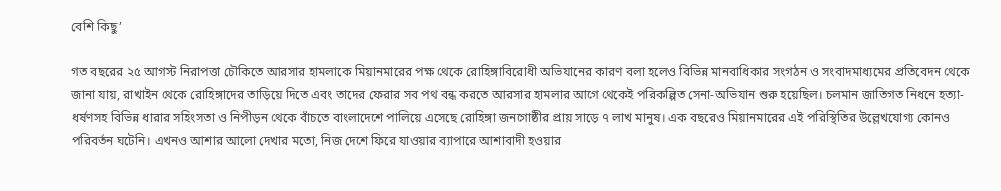বেশি কিছু’

গত বছরের ২৫ আগস্ট নিরাপত্তা চৌকিতে আরসার হামলাকে মিয়ানমারের পক্ষ থেকে রোহিঙ্গাবিরোধী অভিযানের কারণ বলা হলেও বিভিন্ন মানবাধিকার সংগঠন ও সংবাদমাধ্যমের প্রতিবেদন থেকে জানা যায়, রাখাইন থেকে রোহিঙ্গাদের তাড়িয়ে দিতে এবং তাদের ফেরার সব পথ বন্ধ করতে আরসার হামলার আগে থেকেই পরিকল্পিত সেনা-অভিযান শুরু হয়েছিল। চলমান জাতিগত নিধনে হত্যা-ধর্ষণসহ বিভিন্ন ধারার সহিংসতা ও নিপীড়ন থেকে বাঁচতে বাংলাদেশে পালিয়ে এসেছে রোহিঙ্গা জনগোষ্ঠীর প্রায় সাড়ে ৭ লাখ মানুষ। এক বছরেও মিয়ানমারের এই পরিস্থিতির উল্লেখযোগ্য কোনও পরিবর্তন ঘটেনি। এখনও আশার আলো দেখার মতো, নিজ দেশে ফিরে যাওয়ার ব্যাপারে আশাবাদী হওয়ার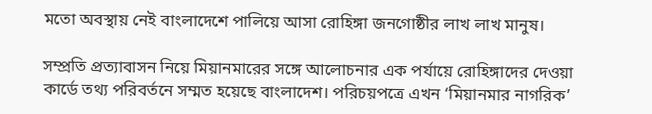মতো অবস্থায় নেই বাংলাদেশে পালিয়ে আসা রোহিঙ্গা জনগোষ্ঠীর লাখ লাখ মানুষ।

সম্প্রতি প্রত্যাবাসন নিয়ে মিয়ানমারের সঙ্গে আলোচনার এক পর্যায়ে রোহিঙ্গাদের দেওয়া কার্ডে তথ্য পরিবর্তনে সম্মত হয়েছে বাংলাদেশ। পরিচয়পত্রে এখন ‘মিয়ানমার নাগরিক’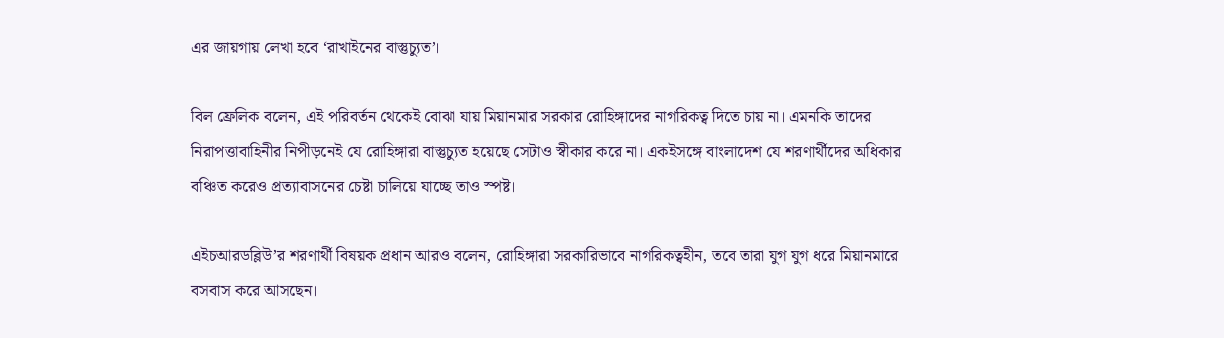এর জায়গায় লেখা হবে ‘রাখাইনের বাস্তুচ্যুত’।

বিল ফ্রেলিক বলেন, এই পরিবর্তন থেকেই বোঝা যায় মিয়ানমার সরকার রোহিঙ্গাদের নাগরিকত্ব দিতে চায় না। এমনকি তাদের নিরাপত্তাবাহিনীর নিপীড়নেই যে রোহিঙ্গারা বাস্তুচ্যুত হয়েছে সেটাও স্বীকার করে না। একইসঙ্গে বাংলাদেশ যে শরণার্থীদের অধিকার বঞ্চিত করেও প্রত্যাবাসনের চেষ্টা চালিয়ে যাচ্ছে তাও স্পষ্ট।

এইচআরডব্লিউ’র শরণার্থী বিষয়ক প্রধান আরও বলেন, রোহিঙ্গারা সরকারিভাবে নাগরিকত্বহীন, তবে তারা যুগ যুগ ধরে মিয়ানমারে বসবাস করে আসছেন।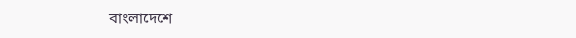বাংলাদেশে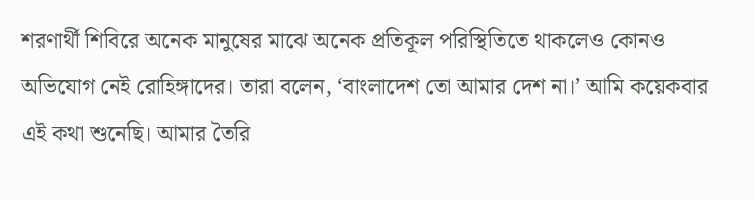শরণার্থী শিবিরে অনেক মানুষের মাঝে অনেক প্রতিকূল পরিস্থিতিতে থাকলেও কোনও অভিযোগ নেই রোহিঙ্গাদের। তারা বলেন, ‘বাংলাদেশ তো আমার দেশ না।’ আমি কয়েকবার এই কথা শুনেছি। আমার তৈরি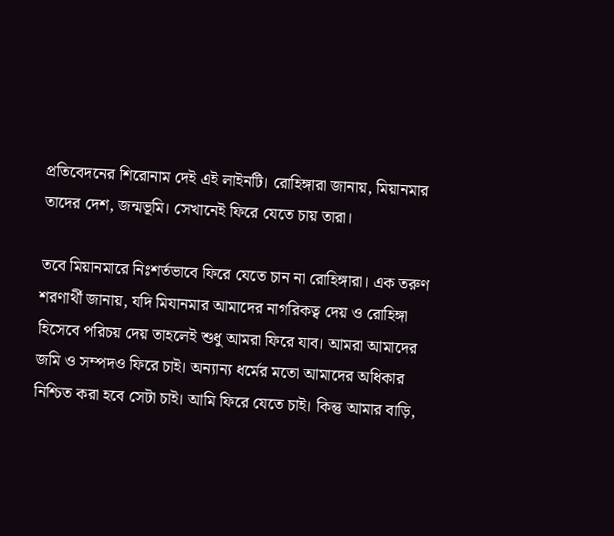প্রতিবেদনের শিরোনাম দেই এই লাইনটি। রোহিঙ্গারা জানায়, মিয়ানমার তাদের দেশ, জন্মভূমি। সেখানেই ফিরে যেতে চায় তারা।

তবে মিয়ানমারে নিঃশর্তভাবে ফিরে যেতে চান না রোহিঙ্গারা। এক তরুণ শরণার্থী জানায়, যদি মিযানমার আমাদের নাগরিকত্ব দেয় ও রোহিঙ্গা হিসেবে পরিচয় দেয় তাহলেই শুধু আমরা ফিরে যাব। আমরা আমাদের জমি ও সম্পদও ফিরে চাই। অন্যান্য ধর্মের মতো আমাদের অধিকার নিশ্চিত করা হবে সেটা চাই। আমি ফিরে যেতে চাই। কিন্তু আমার বাড়ি,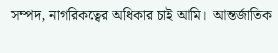সম্পদ, নাগরিকত্বের অধিকার চাই আমি।  আন্তর্জাতিক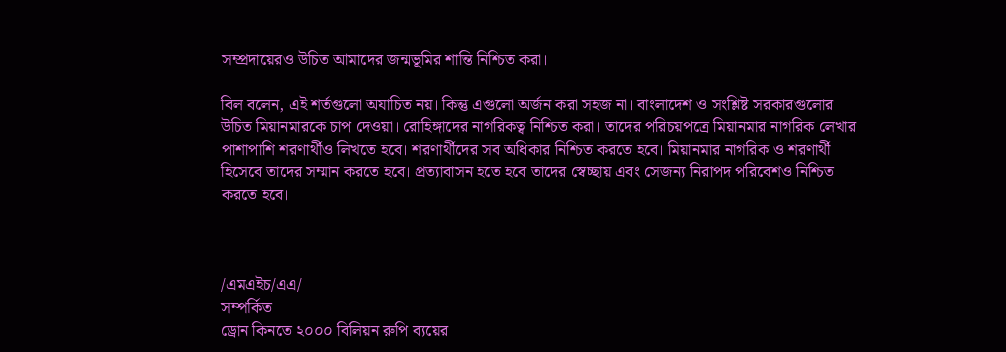সম্প্রদায়েরও উচিত আমাদের জন্মভূমির শান্তি নিশ্চিত করা।

বিল বলেন, এই শর্তগুলো অযাচিত নয়। কিন্তু এগুলো অর্জন করা সহজ না। বাংলাদেশ ও সংশ্লিষ্ট সরকারগুলোর উচিত মিয়ানমারকে চাপ দেওয়া। রোহিঙ্গাদের নাগরিকত্ব নিশ্চিত করা। তাদের পরিচয়পত্রে মিয়ানমার নাগরিক লেখার পাশাপাশি শরণার্থীও লিখতে হবে। শরণার্থীদের সব অধিকার নিশ্চিত করতে হবে। মিয়ানমার নাগরিক ও শরণার্থী হিসেবে তাদের সম্মান করতে হবে। প্রত্যাবাসন হতে হবে তাদের স্বেচ্ছায় এবং সেজন্য নিরাপদ পরিবেশও নিশ্চিত করতে হবে।



/এমএইচ/এএ/
সম্পর্কিত
ড্রোন কিনতে ২০০০ বিলিয়ন রুপি ব্যয়ের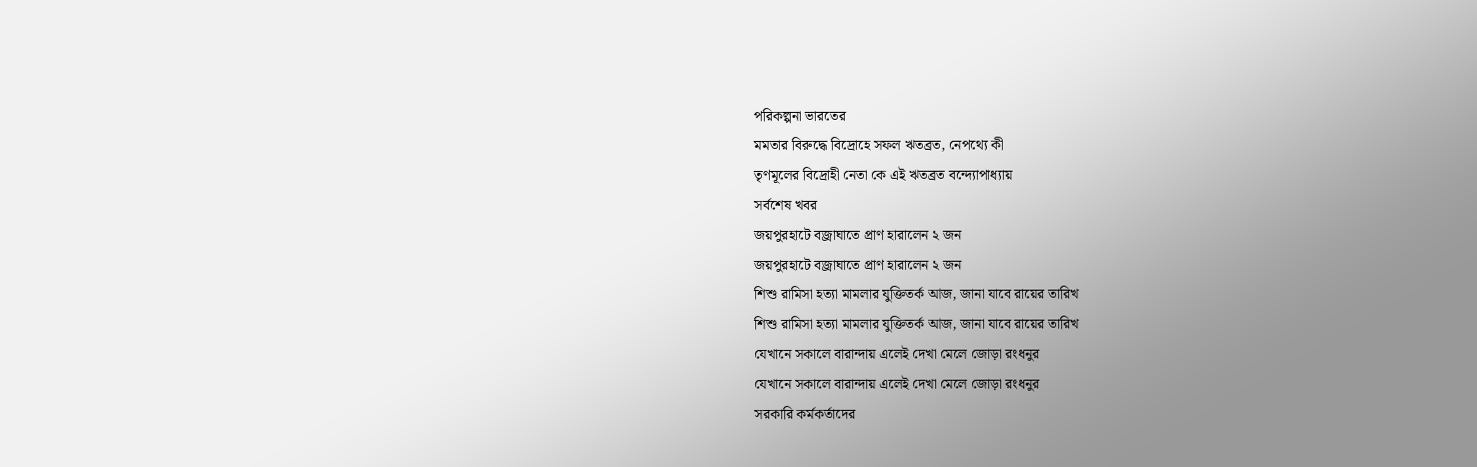পরিকল্পনা ভারতের
মমতার বিরুদ্ধে বিদ্রোহে সফল ঋতব্রত, নেপথ্যে কী
তৃণমূলের বিদ্রোহী নেতা কে এই ঋতব্রত বন্দ্যোপাধ্যায়
সর্বশেষ খবর
জয়পুরহাটে বজ্রাঘাতে প্রাণ হারালেন ২ জন
জয়পুরহাটে বজ্রাঘাতে প্রাণ হারালেন ২ জন
শিশু রামিসা হত্যা মামলার যুক্তিতর্ক আজ, জানা যাবে রায়ের তারিখ
শিশু রামিসা হত্যা মামলার যুক্তিতর্ক আজ, জানা যাবে রায়ের তারিখ
যেখানে সকালে বারান্দায় এলেই দেখা মেলে জোড়া রংধনুর
যেখানে সকালে বারান্দায় এলেই দেখা মেলে জোড়া রংধনুর
সরকারি কর্মকর্তাদের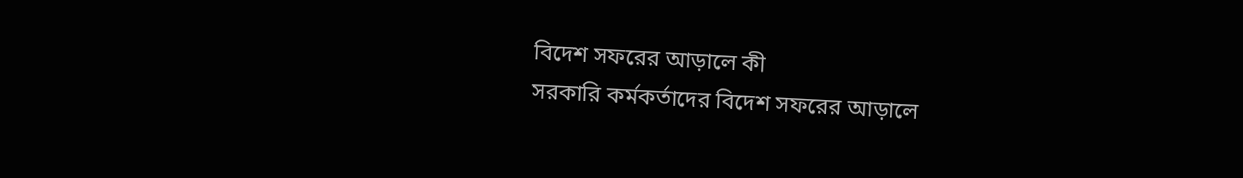বিদেশ সফরের আড়ালে কী
সরকারি কর্মকর্তাদের বিদেশ সফরের আড়ালে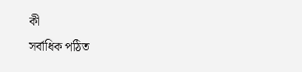কী
সর্বাধিক পঠিত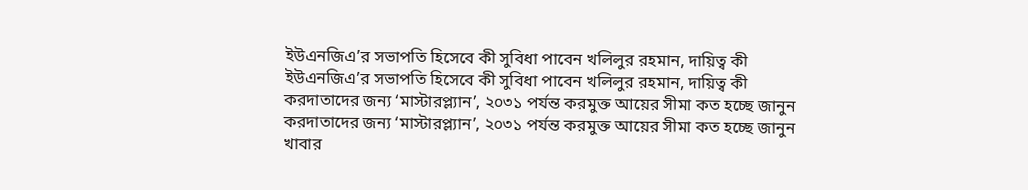ইউএনজিএ’র সভাপতি হিসেবে কী সুবিধা পাবেন খলিলুর রহমান, দায়িত্ব কী
ইউএনজিএ’র সভাপতি হিসেবে কী সুবিধা পাবেন খলিলুর রহমান, দায়িত্ব কী
করদাতাদের জন্য ‘মাস্টারপ্ল্যান’, ২০৩১ পর্যন্ত করমুক্ত আয়ের সীমা কত হচ্ছে জানুন
করদাতাদের জন্য ‘মাস্টারপ্ল্যান’, ২০৩১ পর্যন্ত করমুক্ত আয়ের সীমা কত হচ্ছে জানুন
খাবার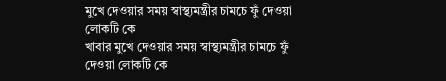মুখে দেওয়ার সময় স্বাস্থ্যমন্ত্রীর চামচে ফুঁ দেওয়া লোকটি কে
খাবার মুখে দেওয়ার সময় স্বাস্থ্যমন্ত্রীর চামচে ফুঁ দেওয়া লোকটি কে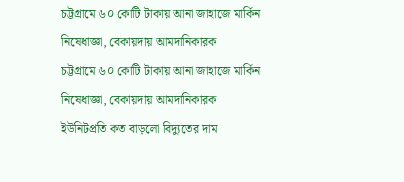চট্টগ্রামে ৬০ কোটি টাকায় আনা জাহাজে মার্কিন নিষেধাজ্ঞা, বেকায়দায় আমদানিকারক
চট্টগ্রামে ৬০ কোটি টাকায় আনা জাহাজে মার্কিন নিষেধাজ্ঞা, বেকায়দায় আমদানিকারক
ইউনিটপ্রতি কত বাড়লো বিদ্যুতের দাম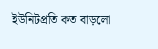ইউনিটপ্রতি কত বাড়লো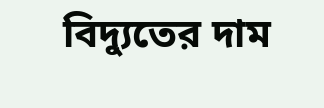বিদ্যুতের দাম